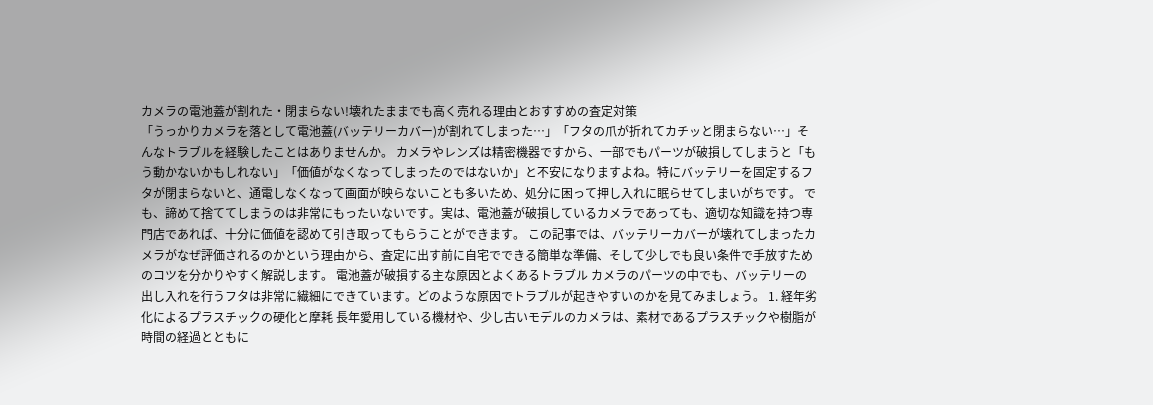カメラの電池蓋が割れた・閉まらない!壊れたままでも高く売れる理由とおすすめの査定対策
「うっかりカメラを落として電池蓋(バッテリーカバー)が割れてしまった…」「フタの爪が折れてカチッと閉まらない…」そんなトラブルを経験したことはありませんか。 カメラやレンズは精密機器ですから、一部でもパーツが破損してしまうと「もう動かないかもしれない」「価値がなくなってしまったのではないか」と不安になりますよね。特にバッテリーを固定するフタが閉まらないと、通電しなくなって画面が映らないことも多いため、処分に困って押し入れに眠らせてしまいがちです。 でも、諦めて捨ててしまうのは非常にもったいないです。実は、電池蓋が破損しているカメラであっても、適切な知識を持つ専門店であれば、十分に価値を認めて引き取ってもらうことができます。 この記事では、バッテリーカバーが壊れてしまったカメラがなぜ評価されるのかという理由から、査定に出す前に自宅でできる簡単な準備、そして少しでも良い条件で手放すためのコツを分かりやすく解説します。 電池蓋が破損する主な原因とよくあるトラブル カメラのパーツの中でも、バッテリーの出し入れを行うフタは非常に繊細にできています。どのような原因でトラブルが起きやすいのかを見てみましょう。 1. 経年劣化によるプラスチックの硬化と摩耗 長年愛用している機材や、少し古いモデルのカメラは、素材であるプラスチックや樹脂が時間の経過とともに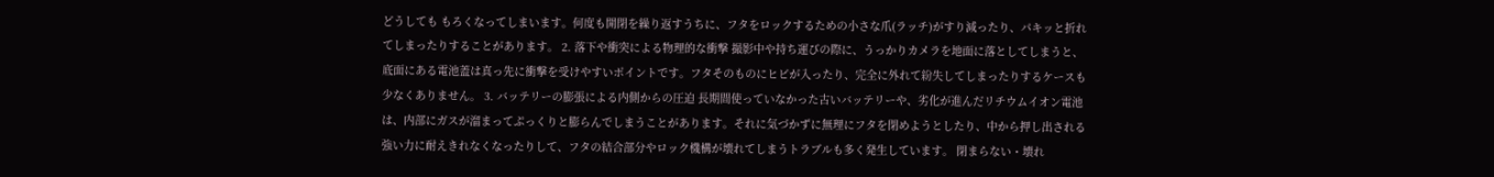どうしても もろくなってしまいます。何度も開閉を繰り返すうちに、フタをロックするための小さな爪(ラッチ)がすり減ったり、パキッと折れてしまったりすることがあります。 2. 落下や衝突による物理的な衝撃 撮影中や持ち運びの際に、うっかりカメラを地面に落としてしまうと、底面にある電池蓋は真っ先に衝撃を受けやすいポイントです。フタそのものにヒビが入ったり、完全に外れて紛失してしまったりするケースも少なくありません。 3. バッテリーの膨張による内側からの圧迫 長期間使っていなかった古いバッテリーや、劣化が進んだリチウムイオン電池は、内部にガスが溜まってぷっくりと膨らんでしまうことがあります。それに気づかずに無理にフタを閉めようとしたり、中から押し出される強い力に耐えきれなくなったりして、フタの結合部分やロック機構が壊れてしまうトラブルも多く発生しています。 閉まらない・壊れ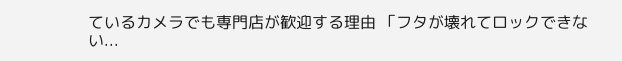ているカメラでも専門店が歓迎する理由 「フタが壊れてロックできない...